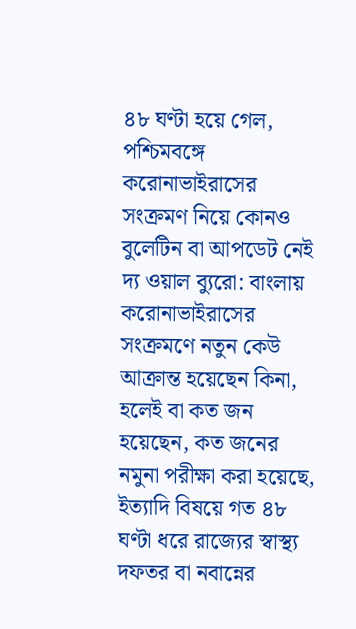৪৮ ঘণ্টা হয়ে গেল, পশ্চিমবঙ্গে করোনাভাইরাসের সংক্রমণ নিয়ে কোনও বুলেটিন বা আপডেট নেই
দ্য ওয়াল ব্যুরো: বাংলায় করোনাভাইরাসের সংক্রমণে নতুন কেউ আক্রান্ত হয়েছেন কিনা, হলেই বা কত জন হয়েছেন, কত জনের নমুনা পরীক্ষা করা হয়েছে, ইত্যাদি বিষয়ে গত ৪৮ ঘণ্টা ধরে রাজ্যের স্বাস্থ্য দফতর বা নবান্নের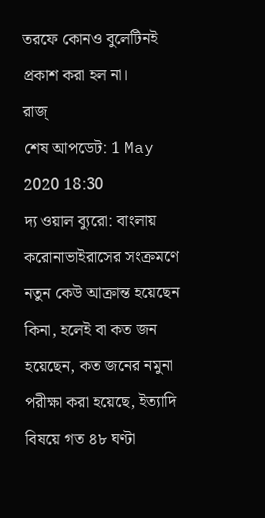তরফে কোনও বুলেটিনই প্রকাশ করা হল না।
রাজ্
শেষ আপডেট: 1 May 2020 18:30
দ্য ওয়াল ব্যুরো: বাংলায় করোনাভাইরাসের সংক্রমণে নতুন কেউ আক্রান্ত হয়েছেন কিনা, হলেই বা কত জন হয়েছেন, কত জনের নমুনা পরীক্ষা করা হয়েছে, ইত্যাদি বিষয়ে গত ৪৮ ঘণ্টা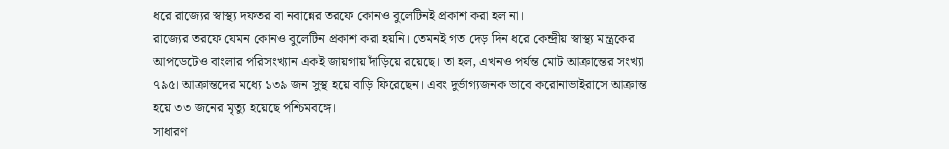ধরে রাজ্যের স্বাস্থ্য দফতর বা নবান্নের তরফে কোনও বুলেটিনই প্রকাশ করা হল না।
রাজ্যের তরফে যেমন কোনও বুলেটিন প্রকাশ করা হয়নি। তেমনই গত দেড় দিন ধরে কেন্দ্রীয় স্বাস্থ্য মন্ত্রকের আপডেটেও বাংলার পরিসংখ্যান একই জায়গায় দাঁড়িয়ে রয়েছে। তা হল, এখনও পর্যন্ত মোট আক্রান্তের সংখ্যা ৭৯৫। আক্রান্তদের মধ্যে ১৩৯ জন সুস্থ হয়ে বাড়ি ফিরেছেন। এবং দুর্ভাগ্যজনক ভাবে করোনাভাইরাসে আক্রান্ত হয়ে ৩৩ জনের মৃত্যু হয়েছে পশ্চিমবঙ্গে।
সাধারণ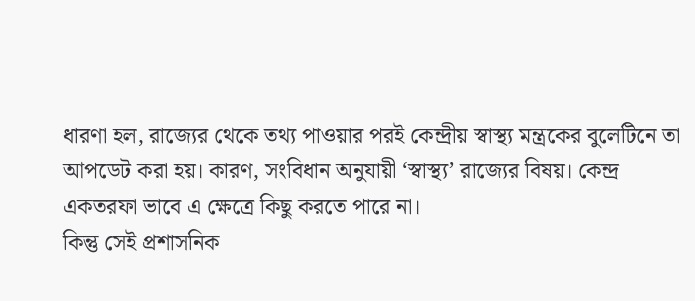ধারণা হল, রাজ্যের থেকে তথ্য পাওয়ার পরই কেন্দ্রীয় স্বাস্থ্য মন্ত্রকের বুলেটিনে তা আপডেট করা হয়। কারণ, সংবিধান অনুযায়ী ‘স্বাস্থ্য’ রাজ্যের বিষয়। কেন্দ্র একতরফা ভাবে এ ক্ষেত্রে কিছু করতে পারে না।
কিন্তু সেই প্রশাসনিক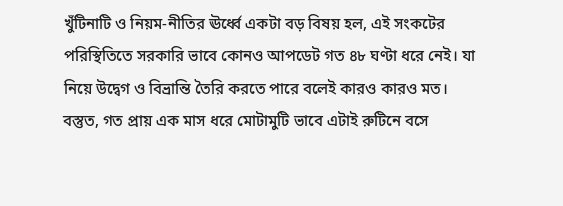খুঁটিনাটি ও নিয়ম-নীতির ঊর্ধ্বে একটা বড় বিষয় হল, এই সংকটের পরিস্থিতিতে সরকারি ভাবে কোনও আপডেট গত ৪৮ ঘণ্টা ধরে নেই। যা নিয়ে উদ্বেগ ও বিভ্রান্তি তৈরি করতে পারে বলেই কারও কারও মত।
বস্তুত, গত প্রায় এক মাস ধরে মোটামুটি ভাবে এটাই রুটিনে বসে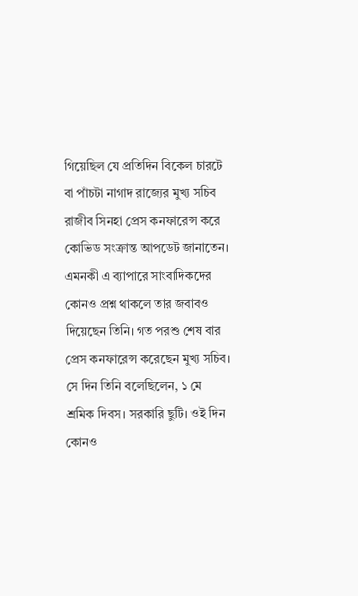গিয়েছিল যে প্রতিদিন বিকেল চারটে বা পাঁচটা নাগাদ রাজ্যের মুখ্য সচিব রাজীব সিনহা প্রেস কনফারেন্স করে কোভিড সংক্রান্ত আপডেট জানাতেন। এমনকী এ ব্যাপারে সাংবাদিকদের কোনও প্রশ্ন থাকলে তার জবাবও দিয়েছেন তিনি। গত পরশু শেষ বার প্রেস কনফারেন্স করেছেন মুখ্য সচিব।
সে দিন তিনি বলেছিলেন, ১ মে শ্রমিক দিবস। সরকারি ছুটি। ওই দিন কোনও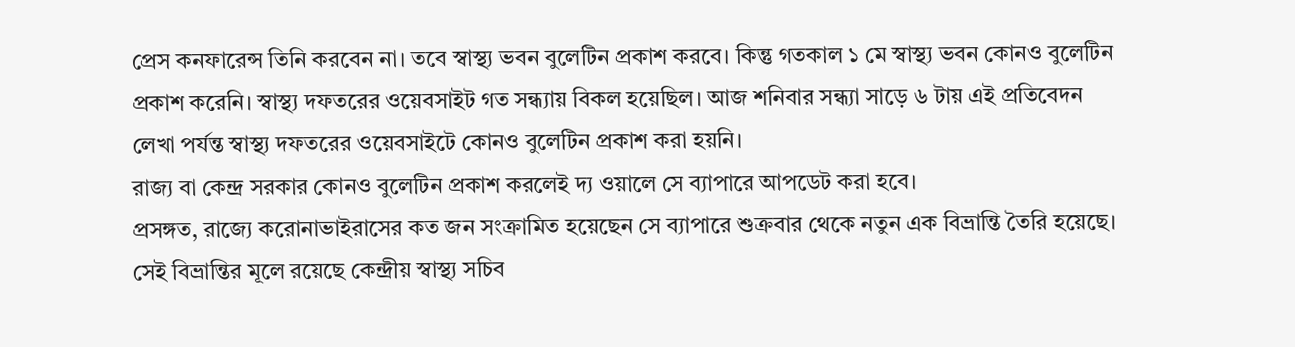প্রেস কনফারেন্স তিনি করবেন না। তবে স্বাস্থ্য ভবন বুলেটিন প্রকাশ করবে। কিন্তু গতকাল ১ মে স্বাস্থ্য ভবন কোনও বুলেটিন প্রকাশ করেনি। স্বাস্থ্য দফতরের ওয়েবসাইট গত সন্ধ্যায় বিকল হয়েছিল। আজ শনিবার সন্ধ্যা সাড়ে ৬ টায় এই প্রতিবেদন লেখা পর্যন্ত স্বাস্থ্য দফতরের ওয়েবসাইটে কোনও বুলেটিন প্রকাশ করা হয়নি।
রাজ্য বা কেন্দ্র সরকার কোনও বুলেটিন প্রকাশ করলেই দ্য ওয়ালে সে ব্যাপারে আপডেট করা হবে।
প্রসঙ্গত, রাজ্যে করোনাভাইরাসের কত জন সংক্রামিত হয়েছেন সে ব্যাপারে শুক্রবার থেকে নতুন এক বিভ্রান্তি তৈরি হয়েছে। সেই বিভ্রান্তির মূলে রয়েছে কেন্দ্রীয় স্বাস্থ্য সচিব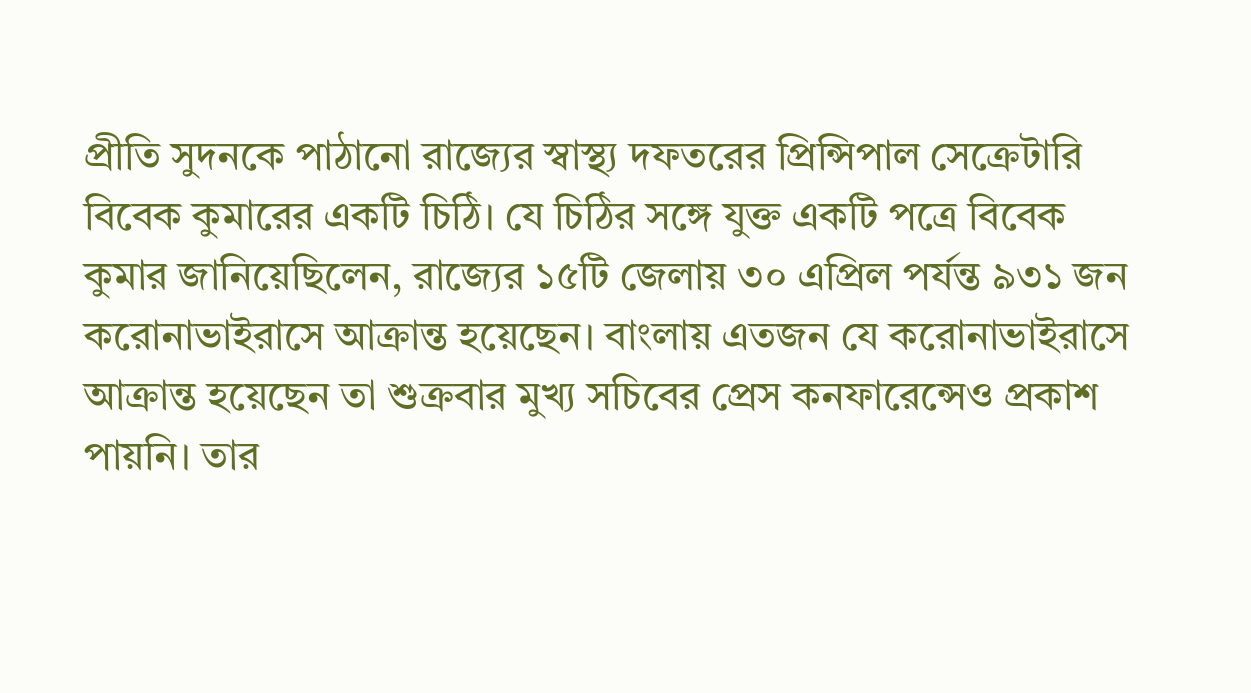প্রীতি সুদনকে পাঠানো রাজ্যের স্বাস্থ্য দফতরের প্রিন্সিপাল সেক্রেটারি বিবেক কুমারের একটি চিঠি। যে চিঠির সঙ্গে যুক্ত একটি পত্রে বিবেক কুমার জানিয়েছিলেন, রাজ্যের ১৫টি জেলায় ৩০ এপ্রিল পর্যন্ত ৯৩১ জন করোনাভাইরাসে আক্রান্ত হয়েছেন। বাংলায় এতজন যে করোনাভাইরাসে আক্রান্ত হয়েছেন তা শুক্রবার মুখ্য সচিবের প্রেস কনফারেন্সেও প্রকাশ পায়নি। তার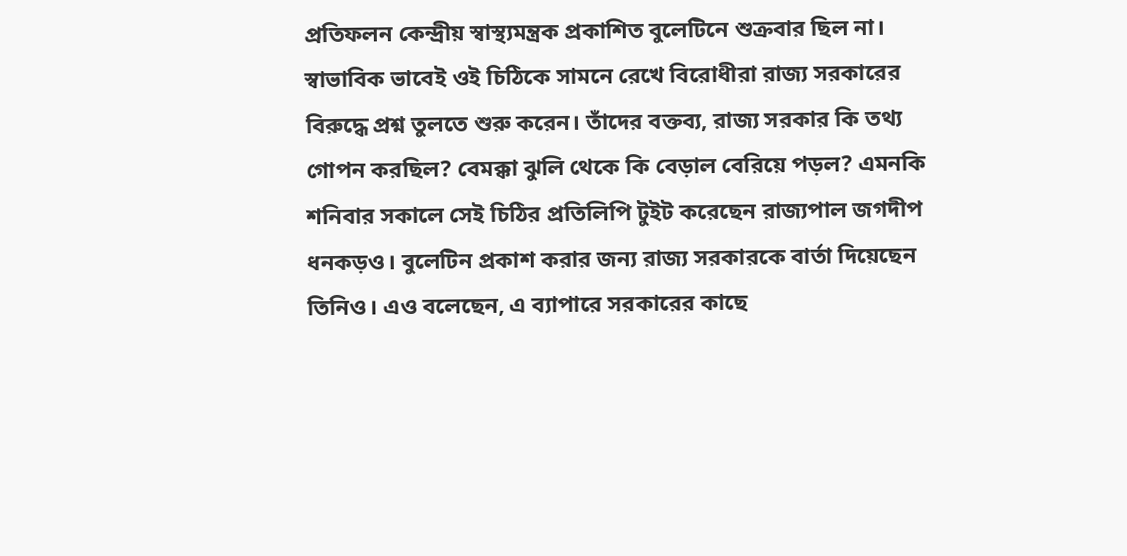প্রতিফলন কেন্দ্রীয় স্বাস্থ্যমন্ত্রক প্রকাশিত বুলেটিনে শুক্রবার ছিল না।
স্বাভাবিক ভাবেই ওই চিঠিকে সামনে রেখে বিরোধীরা রাজ্য সরকারের বিরুদ্ধে প্রশ্ন তুলতে শুরু করেন। তাঁদের বক্তব্য, রাজ্য সরকার কি তথ্য গোপন করছিল? বেমক্কা ঝুলি থেকে কি বেড়াল বেরিয়ে পড়ল? এমনকি শনিবার সকালে সেই চিঠির প্রতিলিপি টুইট করেছেন রাজ্যপাল জগদীপ ধনকড়ও। বুলেটিন প্রকাশ করার জন্য রাজ্য সরকারকে বার্তা দিয়েছেন তিনিও। এও বলেছেন, এ ব্যাপারে সরকারের কাছে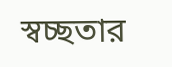স্বচ্ছতার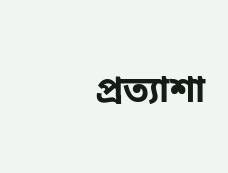প্রত্যাশা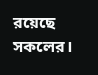রয়েছে সকলের।